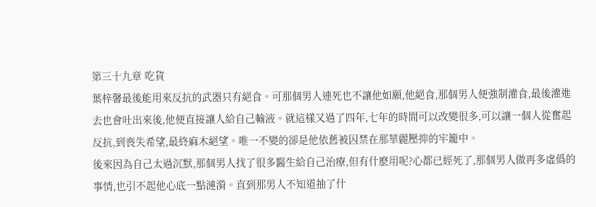第三十九章 吃貨
葉梓馨最後能用來反抗的武器只有絕食。可那個男人連死也不讓他如願,他絕食,那個男人便強制灌食,最後灌進去也會吐出來後,他便直接讓人給自己輸液。就這樣又過了四年,七年的時間可以改變很多,可以讓一個人從奮起反抗,到喪失希望,最終麻木絕望。唯一不變的卻是他依舊被囚禁在那華麗壓抑的牢籠中。
後來因為自己太過沉默,那個男人找了很多醫生給自己治療,但有什麽用呢?心都已經死了,那個男人做再多虛僞的事情,也引不起他心底一點漣漪。直到那男人不知道抽了什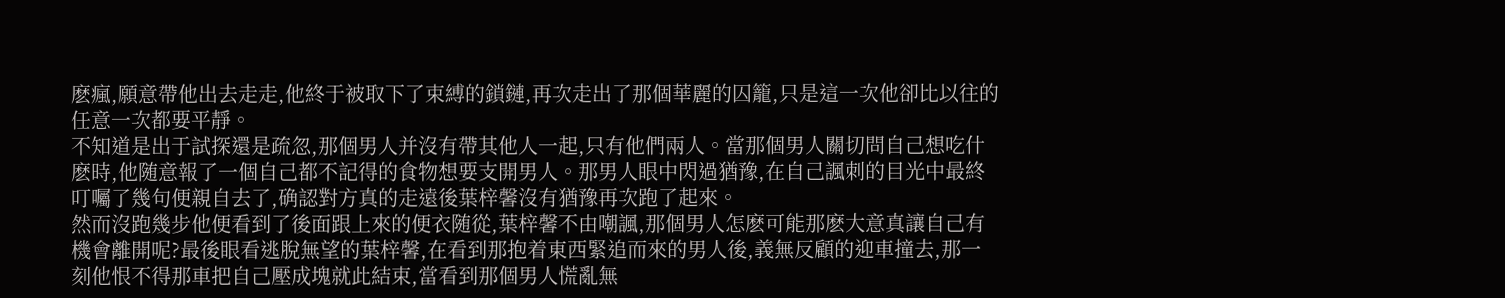麽瘋,願意帶他出去走走,他終于被取下了束縛的鎖鏈,再次走出了那個華麗的囚籠,只是這一次他卻比以往的任意一次都要平靜。
不知道是出于試探還是疏忽,那個男人并沒有帶其他人一起,只有他們兩人。當那個男人關切問自己想吃什麽時,他随意報了一個自己都不記得的食物想要支開男人。那男人眼中閃過猶豫,在自己諷刺的目光中最終叮囑了幾句便親自去了,确認對方真的走遠後葉梓馨沒有猶豫再次跑了起來。
然而沒跑幾步他便看到了後面跟上來的便衣随從,葉梓馨不由嘲諷,那個男人怎麽可能那麽大意真讓自己有機會離開呢?最後眼看逃脫無望的葉梓馨,在看到那抱着東西緊追而來的男人後,義無反顧的迎車撞去,那一刻他恨不得那車把自己壓成塊就此結束,當看到那個男人慌亂無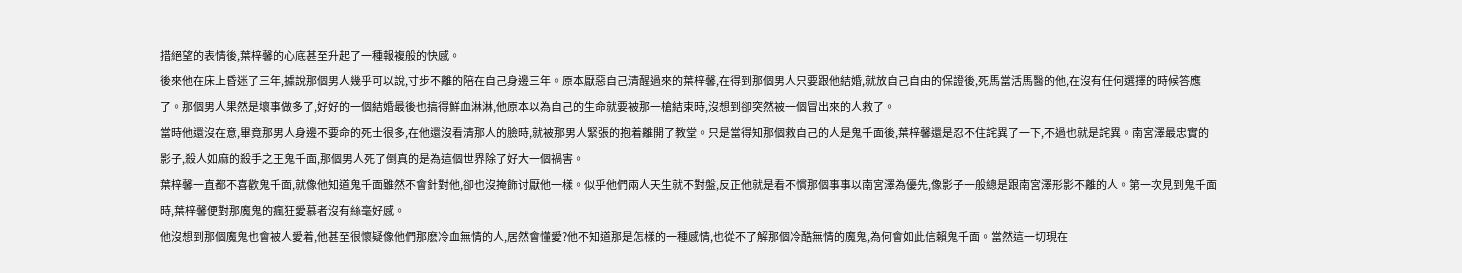措絕望的表情後,葉梓馨的心底甚至升起了一種報複般的快感。
後來他在床上昏迷了三年,據說那個男人幾乎可以說,寸步不離的陪在自己身邊三年。原本厭惡自己清醒過來的葉梓馨,在得到那個男人只要跟他結婚,就放自己自由的保證後,死馬當活馬醫的他,在沒有任何選擇的時候答應了。那個男人果然是壞事做多了,好好的一個結婚最後也搞得鮮血淋淋,他原本以為自己的生命就要被那一槍結束時,沒想到卻突然被一個冒出來的人救了。
當時他還沒在意,畢竟那男人身邊不要命的死士很多,在他還沒看清那人的臉時,就被那男人緊張的抱着離開了教堂。只是當得知那個救自己的人是鬼千面後,葉梓馨還是忍不住詫異了一下,不過也就是詫異。南宮澤最忠實的影子,殺人如麻的殺手之王鬼千面,那個男人死了倒真的是為這個世界除了好大一個禍害。
葉梓馨一直都不喜歡鬼千面,就像他知道鬼千面雖然不會針對他,卻也沒掩飾讨厭他一樣。似乎他們兩人天生就不對盤,反正他就是看不慣那個事事以南宮澤為優先,像影子一般總是跟南宮澤形影不離的人。第一次見到鬼千面時,葉梓馨便對那魔鬼的瘋狂愛慕者沒有絲毫好感。
他沒想到那個魔鬼也會被人愛着,他甚至很懷疑像他們那麽冷血無情的人,居然會懂愛?他不知道那是怎樣的一種感情,也從不了解那個冷酷無情的魔鬼,為何會如此信賴鬼千面。當然這一切現在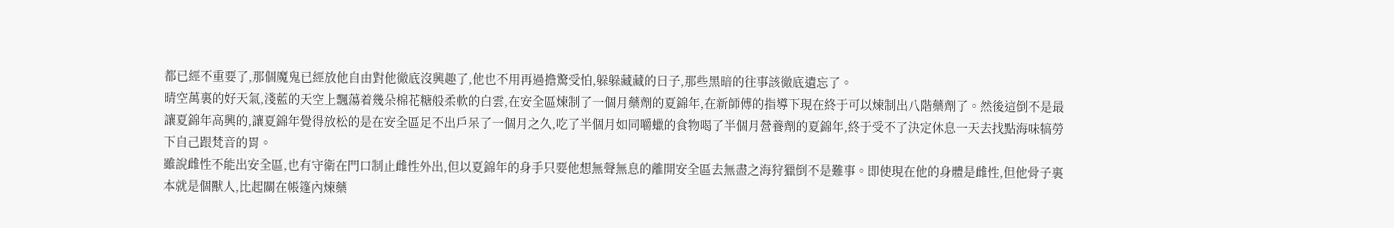都已經不重要了,那個魔鬼已經放他自由對他徹底沒興趣了,他也不用再過擔驚受怕,躲躲藏藏的日子,那些黑暗的往事該徹底遺忘了。
晴空萬裏的好天氣,淺藍的天空上飄蕩着幾朵棉花糖般柔軟的白雲,在安全區煉制了一個月藥劑的夏錦年,在新師傅的指導下現在終于可以煉制出八階藥劑了。然後這倒不是最讓夏錦年高興的,讓夏錦年覺得放松的是在安全區足不出戶呆了一個月之久,吃了半個月如同嚼蠟的食物喝了半個月營養劑的夏錦年,終于受不了決定休息一天去找點海味犒勞下自己跟梵音的胃。
雖說雌性不能出安全區,也有守衛在門口制止雌性外出,但以夏錦年的身手只要他想無聲無息的離開安全區去無盡之海狩獵倒不是難事。即使現在他的身體是雌性,但他骨子裏本就是個獸人,比起關在帳篷內煉藥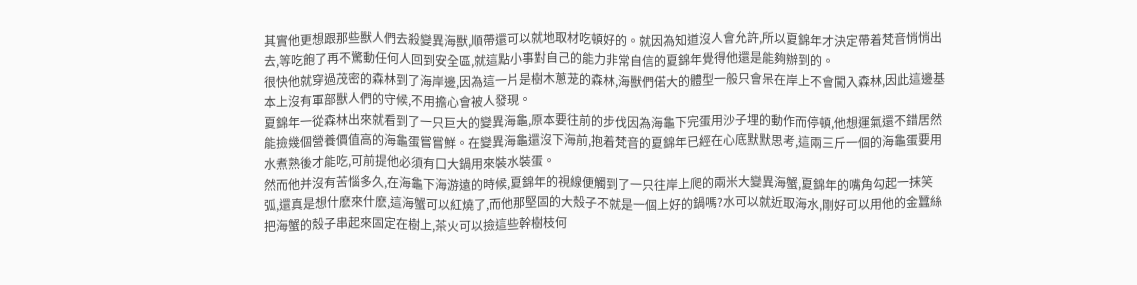其實他更想跟那些獸人們去殺變異海獸,順帶還可以就地取材吃頓好的。就因為知道沒人會允許,所以夏錦年才決定帶着梵音悄悄出去,等吃飽了再不驚動任何人回到安全區,就這點小事對自己的能力非常自信的夏錦年覺得他還是能夠辦到的。
很快他就穿過茂密的森林到了海岸邊,因為這一片是樹木蔥茏的森林,海獸們偌大的體型一般只會呆在岸上不會闖入森林,因此這邊基本上沒有軍部獸人們的守候,不用擔心會被人發現。
夏錦年一從森林出來就看到了一只巨大的變異海龜,原本要往前的步伐因為海龜下完蛋用沙子埋的動作而停頓,他想運氣還不錯居然能撿幾個營養價值高的海龜蛋嘗嘗鮮。在變異海龜還沒下海前,抱着梵音的夏錦年已經在心底默默思考,這兩三斤一個的海龜蛋要用水煮熟後才能吃,可前提他必須有口大鍋用來裝水裝蛋。
然而他并沒有苦惱多久,在海龜下海游遠的時候,夏錦年的視線便觸到了一只往岸上爬的兩米大變異海蟹,夏錦年的嘴角勾起一抹笑弧,還真是想什麽來什麽,這海蟹可以紅燒了,而他那堅固的大殼子不就是一個上好的鍋嗎?水可以就近取海水,剛好可以用他的金蠶絲把海蟹的殼子串起來固定在樹上,茶火可以撿這些幹樹枝何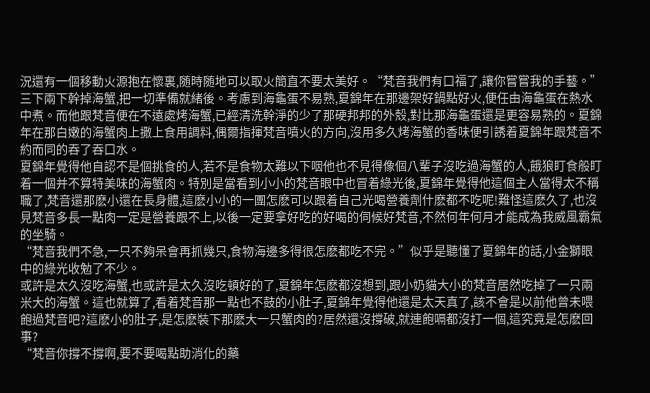況還有一個移動火源抱在懷裏,随時随地可以取火簡直不要太美好。“梵音我們有口福了,讓你嘗嘗我的手藝。”
三下兩下幹掉海蟹,把一切準備就緒後。考慮到海龜蛋不易熟,夏錦年在那邊架好鍋點好火,便任由海龜蛋在熱水中煮。而他跟梵音便在不遠處烤海蟹,已經清洗幹淨的少了那硬邦邦的外殼,對比那海龜蛋還是更容易熟的。夏錦年在那白嫩的海蟹肉上撒上食用調料,偶爾指揮梵音噴火的方向,沒用多久烤海蟹的香味便引誘着夏錦年跟梵音不約而同的吞了吞口水。
夏錦年覺得他自認不是個挑食的人,若不是食物太難以下咽他也不見得像個八輩子沒吃過海蟹的人,餓狼盯食般盯着一個并不算特美味的海蟹肉。特別是當看到小小的梵音眼中也冒着綠光後,夏錦年覺得他這個主人當得太不稱職了,梵音還那麽小還在長身體,這麽小小的一團怎麽可以跟着自己光喝營養劑什麽都不吃呢!難怪這麽久了,也沒見梵音多長一點肉一定是營養跟不上,以後一定要拿好吃的好喝的伺候好梵音,不然何年何月才能成為我威風霸氣的坐騎。
“梵音我們不急,一只不夠呆會再抓幾只,食物海邊多得很怎麽都吃不完。”似乎是聽懂了夏錦年的話,小金獅眼中的綠光收勉了不少。
或許是太久沒吃海蟹,也或許是太久沒吃頓好的了,夏錦年怎麽都沒想到,跟小奶貓大小的梵音居然吃掉了一只兩米大的海蟹。這也就算了,看着梵音那一點也不鼓的小肚子,夏錦年覺得他還是太天真了,該不會是以前他曾未喂飽過梵音吧?這麽小的肚子,是怎麽裝下那麽大一只蟹肉的?居然還沒撐破,就連飽嗝都沒打一個,這究竟是怎麽回事?
“梵音你撐不撐啊,要不要喝點助消化的藥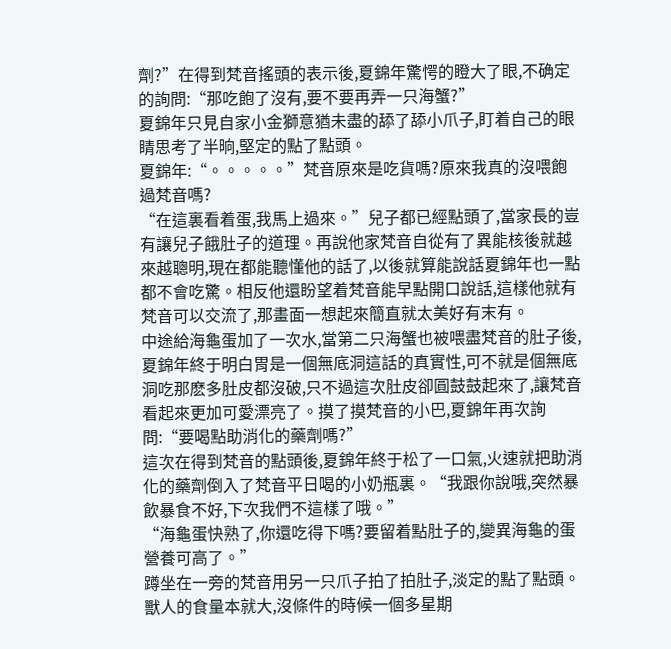劑?”在得到梵音搖頭的表示後,夏錦年驚愕的瞪大了眼,不确定的詢問:“那吃飽了沒有,要不要再弄一只海蟹?”
夏錦年只見自家小金獅意猶未盡的舔了舔小爪子,盯着自己的眼睛思考了半晌,堅定的點了點頭。
夏錦年:“。。。。。”梵音原來是吃貨嗎?原來我真的沒喂飽過梵音嗎?
“在這裏看着蛋,我馬上過來。”兒子都已經點頭了,當家長的豈有讓兒子餓肚子的道理。再說他家梵音自從有了異能核後就越來越聰明,現在都能聽懂他的話了,以後就算能說話夏錦年也一點都不會吃驚。相反他還盼望着梵音能早點開口說話,這樣他就有梵音可以交流了,那畫面一想起來簡直就太美好有末有。
中途給海龜蛋加了一次水,當第二只海蟹也被喂盡梵音的肚子後,夏錦年終于明白胃是一個無底洞這話的真實性,可不就是個無底洞吃那麽多肚皮都沒破,只不過這次肚皮卻圓鼓鼓起來了,讓梵音看起來更加可愛漂亮了。摸了摸梵音的小巴,夏錦年再次詢問:“要喝點助消化的藥劑嗎?”
這次在得到梵音的點頭後,夏錦年終于松了一口氣,火速就把助消化的藥劑倒入了梵音平日喝的小奶瓶裏。“我跟你說哦,突然暴飲暴食不好,下次我們不這樣了哦。”
“海龜蛋快熟了,你還吃得下嗎?要留着點肚子的,變異海龜的蛋營養可高了。”
蹲坐在一旁的梵音用另一只爪子拍了拍肚子,淡定的點了點頭。獸人的食量本就大,沒條件的時候一個多星期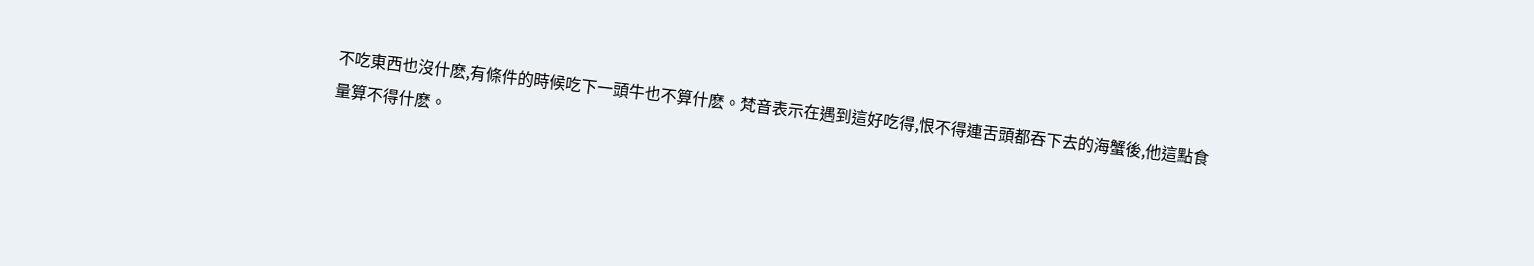不吃東西也沒什麽,有條件的時候吃下一頭牛也不算什麽。梵音表示在遇到這好吃得,恨不得連舌頭都吞下去的海蟹後,他這點食量算不得什麽。